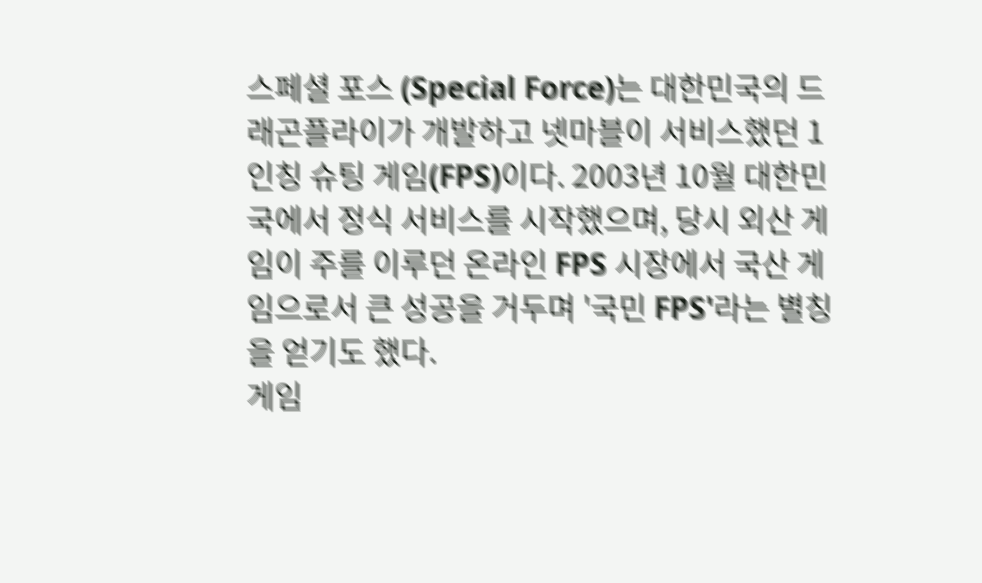스페셜 포스 (Special Force)는 대한민국의 드래곤플라이가 개발하고 넷마블이 서비스했던 1인칭 슈팅 게임(FPS)이다. 2003년 10월 대한민국에서 정식 서비스를 시작했으며, 당시 외산 게임이 주를 이루던 온라인 FPS 시장에서 국산 게임으로서 큰 성공을 거두며 '국민 FPS'라는 별칭을 얻기도 했다.
게임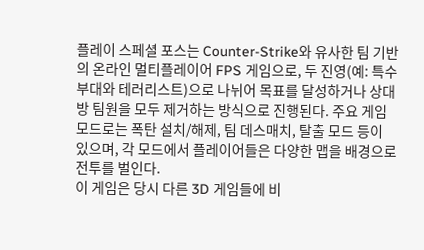플레이 스페셜 포스는 Counter-Strike와 유사한 팀 기반의 온라인 멀티플레이어 FPS 게임으로, 두 진영(예: 특수부대와 테러리스트)으로 나뉘어 목표를 달성하거나 상대방 팀원을 모두 제거하는 방식으로 진행된다. 주요 게임 모드로는 폭탄 설치/해제, 팀 데스매치, 탈출 모드 등이 있으며, 각 모드에서 플레이어들은 다양한 맵을 배경으로 전투를 벌인다.
이 게임은 당시 다른 3D 게임들에 비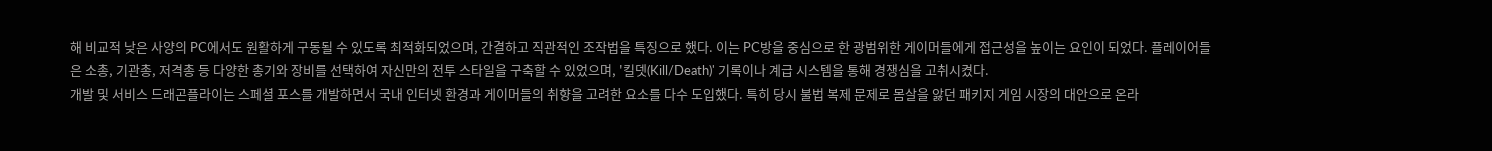해 비교적 낮은 사양의 PC에서도 원활하게 구동될 수 있도록 최적화되었으며, 간결하고 직관적인 조작법을 특징으로 했다. 이는 PC방을 중심으로 한 광범위한 게이머들에게 접근성을 높이는 요인이 되었다. 플레이어들은 소총, 기관총, 저격총 등 다양한 총기와 장비를 선택하여 자신만의 전투 스타일을 구축할 수 있었으며, '킬뎃(Kill/Death)' 기록이나 계급 시스템을 통해 경쟁심을 고취시켰다.
개발 및 서비스 드래곤플라이는 스페셜 포스를 개발하면서 국내 인터넷 환경과 게이머들의 취향을 고려한 요소를 다수 도입했다. 특히 당시 불법 복제 문제로 몸살을 앓던 패키지 게임 시장의 대안으로 온라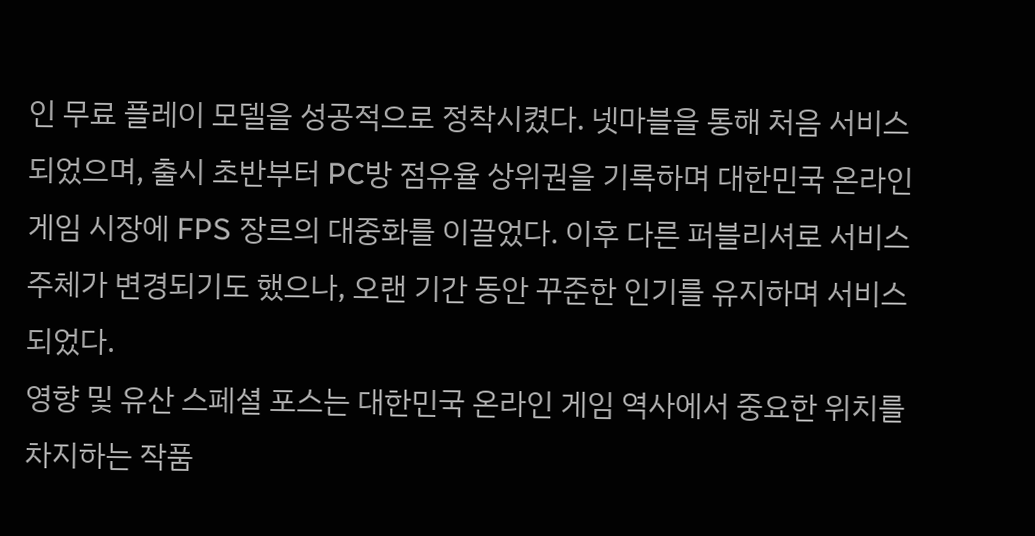인 무료 플레이 모델을 성공적으로 정착시켰다. 넷마블을 통해 처음 서비스되었으며, 출시 초반부터 PC방 점유율 상위권을 기록하며 대한민국 온라인 게임 시장에 FPS 장르의 대중화를 이끌었다. 이후 다른 퍼블리셔로 서비스 주체가 변경되기도 했으나, 오랜 기간 동안 꾸준한 인기를 유지하며 서비스되었다.
영향 및 유산 스페셜 포스는 대한민국 온라인 게임 역사에서 중요한 위치를 차지하는 작품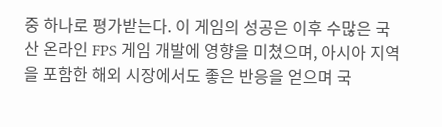중 하나로 평가받는다. 이 게임의 성공은 이후 수많은 국산 온라인 FPS 게임 개발에 영향을 미쳤으며, 아시아 지역을 포함한 해외 시장에서도 좋은 반응을 얻으며 국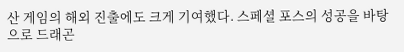산 게임의 해외 진출에도 크게 기여했다. 스페셜 포스의 성공을 바탕으로 드래곤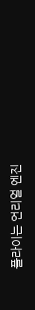플라이는 언리얼 엔진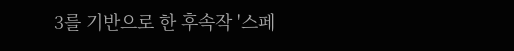3를 기반으로 한 후속작 '스페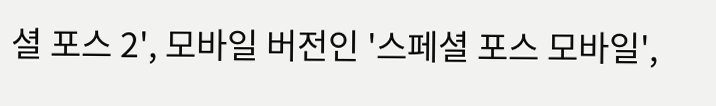셜 포스 2', 모바일 버전인 '스페셜 포스 모바일',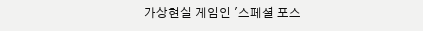가상현실 게임인 '스페셜 포스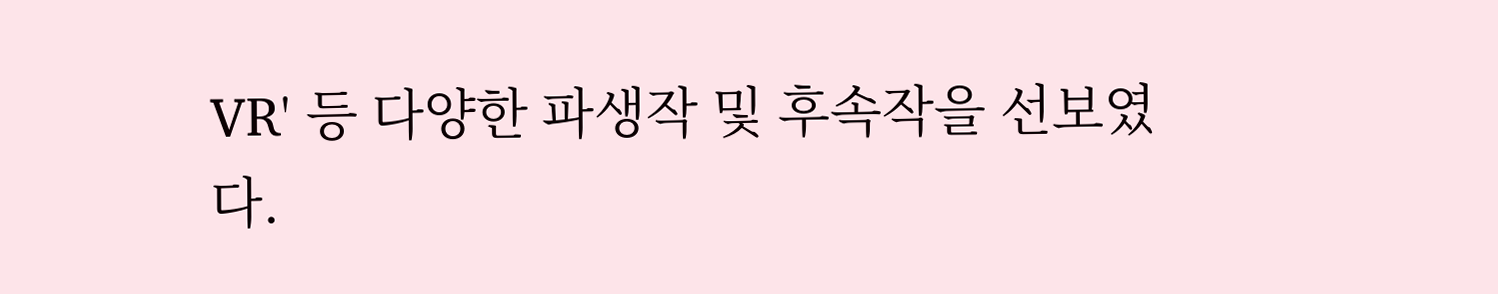VR' 등 다양한 파생작 및 후속작을 선보였다.